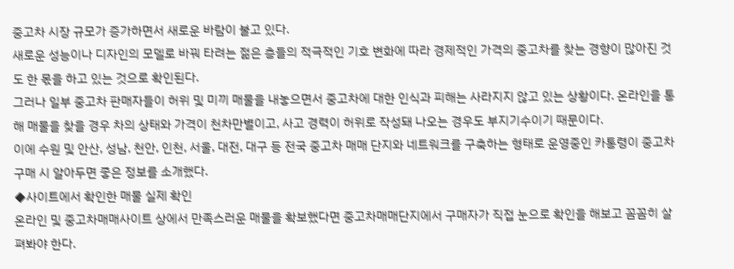중고차 시장 규모가 증가하면서 새로운 바람이 불고 있다.
새로운 성능이나 디자인의 모델로 바꿔 타려는 젊은 층들의 적극적인 기호 변화에 따라 경제적인 가격의 중고차를 찾는 경향이 많아진 것도 한 몫을 하고 있는 것으로 확인된다.
그러나 일부 중고차 판매자들이 허위 및 미끼 매물을 내놓으면서 중고차에 대한 인식과 피해는 사라지지 않고 있는 상황이다. 온라인을 통해 매물을 찾을 경우 차의 상태와 가격이 천차만별이고, 사고 경력이 허위로 작성돼 나오는 경우도 부지기수이기 때문이다.
이에 수원 및 안산, 성남, 천안, 인천, 서울, 대전, 대구 등 전국 중고차 매매 단지와 네트워크를 구축하는 형태로 운영중인 카통령이 중고차 구매 시 알아두면 좋은 정보를 소개했다.
◆사이트에서 확인한 매물 실제 확인
온라인 및 중고차매매사이트 상에서 만족스러운 매물을 확보했다면 중고차매매단지에서 구매자가 직접 눈으로 확인을 해보고 꼼꼼히 살펴봐야 한다.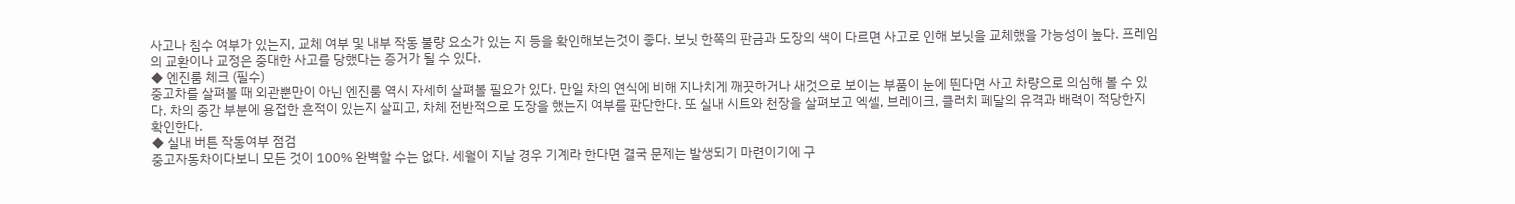사고나 침수 여부가 있는지, 교체 여부 및 내부 작동 불량 요소가 있는 지 등을 확인해보는것이 좋다. 보닛 한쪽의 판금과 도장의 색이 다르면 사고로 인해 보닛을 교체했을 가능성이 높다. 프레임의 교환이나 교정은 중대한 사고를 당했다는 증거가 될 수 있다.
◆ 엔진룸 체크 (필수)
중고차를 살펴볼 때 외관뿐만이 아닌 엔진룸 역시 자세히 살펴볼 필요가 있다. 만일 차의 연식에 비해 지나치게 깨끗하거나 새것으로 보이는 부품이 눈에 띈다면 사고 차량으로 의심해 볼 수 있다. 차의 중간 부분에 용접한 흔적이 있는지 살피고, 차체 전반적으로 도장을 했는지 여부를 판단한다. 또 실내 시트와 천장을 살펴보고 엑셀, 브레이크, 클러치 페달의 유격과 배력이 적당한지 확인한다.
◆ 실내 버튼 작동여부 점검
중고자동차이다보니 모든 것이 100% 완벽할 수는 없다. 세월이 지날 경우 기계라 한다면 결국 문제는 발생되기 마련이기에 구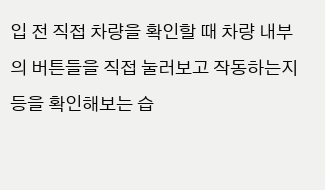입 전 직접 차량을 확인할 때 차량 내부의 버튼들을 직접 눌러보고 작동하는지 등을 확인해보는 습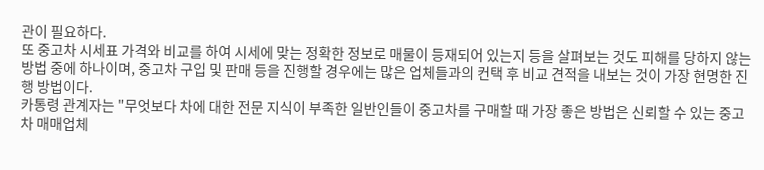관이 필요하다.
또 중고차 시세표 가격와 비교를 하여 시세에 맞는 정확한 정보로 매물이 등재되어 있는지 등을 살펴보는 것도 피해를 당하지 않는 방법 중에 하나이며, 중고차 구입 및 판매 등을 진행할 경우에는 많은 업체들과의 컨택 후 비교 견적을 내보는 것이 가장 현명한 진행 방법이다.
카통령 관계자는 "무엇보다 차에 대한 전문 지식이 부족한 일반인들이 중고차를 구매할 때 가장 좋은 방법은 신뢰할 수 있는 중고차 매매업체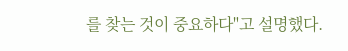를 찾는 것이 중요하다"고 설명했다.